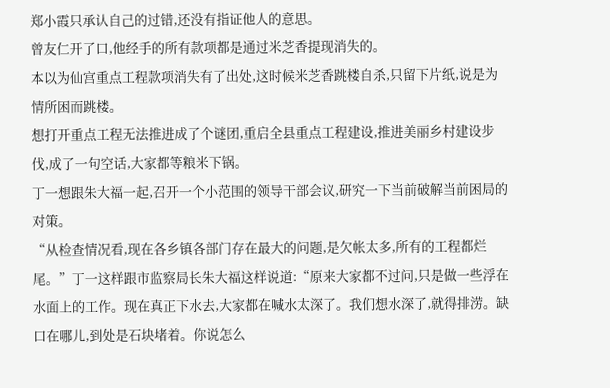郑小霞只承认自己的过错,还没有指证他人的意思。
曾友仁开了口,他经手的所有款项都是通过米芝香提现消失的。
本以为仙宫重点工程款项消失有了出处,这时候米芝香跳楼自杀,只留下片纸,说是为情所困而跳楼。
想打开重点工程无法推进成了个谜团,重启全县重点工程建设,推进美丽乡村建设步伐,成了一句空话,大家都等粮米下锅。
丁一想跟朱大福一起,召开一个小范围的领导干部会议,研究一下当前破解当前困局的对策。
“从检查情况看,现在各乡镇各部门存在最大的问题,是欠帐太多,所有的工程都烂尾。”丁一这样跟市监察局长朱大福这样说道:“原来大家都不过问,只是做一些浮在水面上的工作。现在真正下水去,大家都在喊水太深了。我们想水深了,就得排涝。缺口在哪儿,到处是石块堵着。你说怎么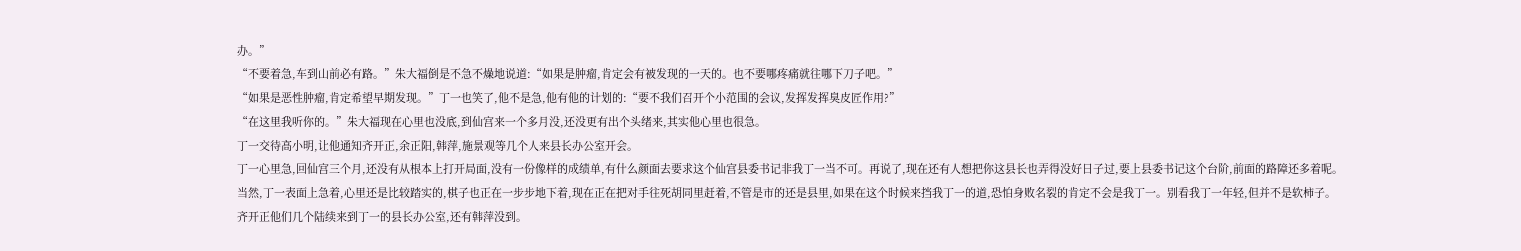办。”
“不要着急,车到山前必有路。”朱大福倒是不急不燥地说道:“如果是肿瘤,肯定会有被发现的一天的。也不要哪疼痛就往哪下刀子吧。”
“如果是恶性肿瘤,肯定希望早期发现。”丁一也笑了,他不是急,他有他的计划的:“要不我们召开个小范围的会议,发挥发挥臭皮匠作用?”
“在这里我听你的。”朱大福现在心里也没底,到仙宫来一个多月没,还没更有出个头绪来,其实他心里也很急。
丁一交待高小明,让他通知齐开正,余正阳,韩萍,施景观等几个人来县长办公室开会。
丁一心里急,回仙宫三个月,还没有从根本上打开局面,没有一份像样的成绩单,有什么颜面去要求这个仙宫县委书记非我丁一当不可。再说了,现在还有人想把你这县长也弄得没好日子过,要上县委书记这个台阶,前面的路障还多着呢。
当然,丁一表面上急着,心里还是比较踏实的,棋子也正在一步步地下着,现在正在把对手往死胡同里赶着,不管是市的还是县里,如果在这个时候来挡我丁一的道,恐怕身败名裂的肯定不会是我丁一。别看我丁一年轻,但并不是软柿子。
齐开正他们几个陆续来到丁一的县长办公室,还有韩萍没到。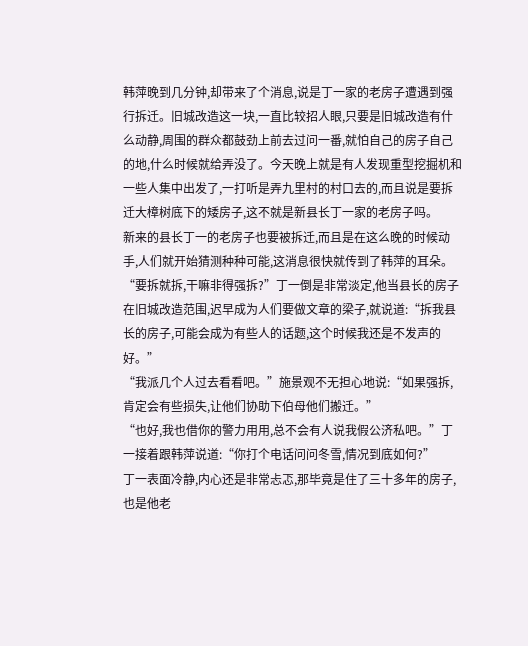韩萍晚到几分钟,却带来了个消息,说是丁一家的老房子遭遇到强行拆迁。旧城改造这一块,一直比较招人眼,只要是旧城改造有什么动静,周围的群众都鼓劲上前去过问一番,就怕自己的房子自己的地,什么时候就给弄没了。今天晚上就是有人发现重型挖掘机和一些人集中出发了,一打听是弄九里村的村口去的,而且说是要拆迁大樟树底下的矮房子,这不就是新县长丁一家的老房子吗。
新来的县长丁一的老房子也要被拆迁,而且是在这么晚的时候动手,人们就开始猜测种种可能,这消息很快就传到了韩萍的耳朵。
“要拆就拆,干嘛非得强拆?”丁一倒是非常淡定,他当县长的房子在旧城改造范围,迟早成为人们要做文章的梁子,就说道:“拆我县长的房子,可能会成为有些人的话题,这个时候我还是不发声的好。”
“我派几个人过去看看吧。”施景观不无担心地说:“如果强拆,肯定会有些损失,让他们协助下伯母他们搬迁。”
“也好,我也借你的警力用用,总不会有人说我假公济私吧。”丁一接着跟韩萍说道:“你打个电话问问冬雪,情况到底如何?”
丁一表面冷静,内心还是非常忐忑,那毕竟是住了三十多年的房子,也是他老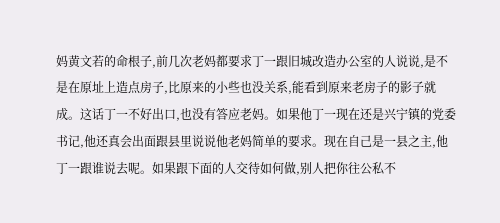妈黄文若的命根子,前几次老妈都要求丁一跟旧城改造办公室的人说说,是不是在原址上造点房子,比原来的小些也没关系,能看到原来老房子的影子就成。这话丁一不好出口,也没有答应老妈。如果他丁一现在还是兴宁镇的党委书记,他还真会出面跟县里说说他老妈简单的要求。现在自己是一县之主,他丁一跟谁说去呢。如果跟下面的人交待如何做,别人把你往公私不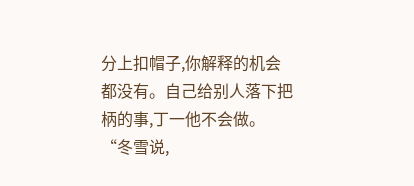分上扣帽子,你解释的机会都没有。自己给别人落下把柄的事,丁一他不会做。
“冬雪说,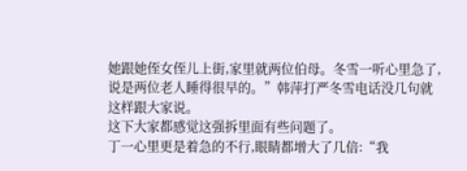她跟她侄女侄儿上街,家里就两位伯母。冬雪一听心里急了,说是两位老人睡得很早的。”韩萍打严冬雪电话没几句就这样跟大家说。
这下大家都感觉这强拆里面有些问题了。
丁一心里更是着急的不行,眼睛都增大了几倍:“我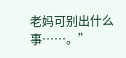老妈可别出什么事……。”